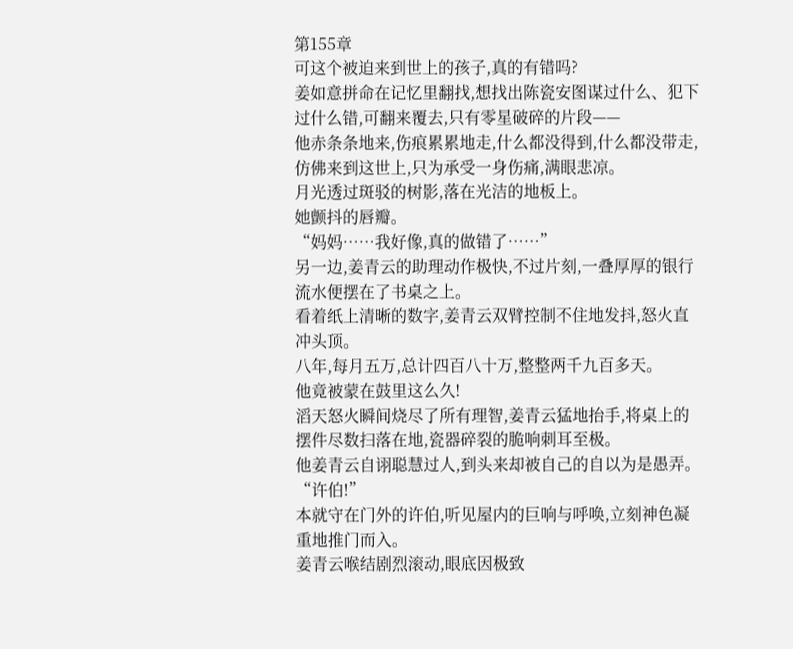第155章
可这个被迫来到世上的孩子,真的有错吗?
姜如意拼命在记忆里翻找,想找出陈瓷安图谋过什么、犯下过什么错,可翻来覆去,只有零星破碎的片段——
他赤条条地来,伤痕累累地走,什么都没得到,什么都没带走,仿佛来到这世上,只为承受一身伤痛,满眼悲凉。
月光透过斑驳的树影,落在光洁的地板上。
她颤抖的唇瓣。
“妈妈……我好像,真的做错了……”
另一边,姜青云的助理动作极快,不过片刻,一叠厚厚的银行流水便摆在了书桌之上。
看着纸上清晰的数字,姜青云双臂控制不住地发抖,怒火直冲头顶。
八年,每月五万,总计四百八十万,整整两千九百多天。
他竟被蒙在鼓里这么久!
滔天怒火瞬间烧尽了所有理智,姜青云猛地抬手,将桌上的摆件尽数扫落在地,瓷器碎裂的脆响刺耳至极。
他姜青云自诩聪慧过人,到头来却被自己的自以为是愚弄。
“许伯!”
本就守在门外的许伯,听见屋内的巨响与呼唤,立刻神色凝重地推门而入。
姜青云喉结剧烈滚动,眼底因极致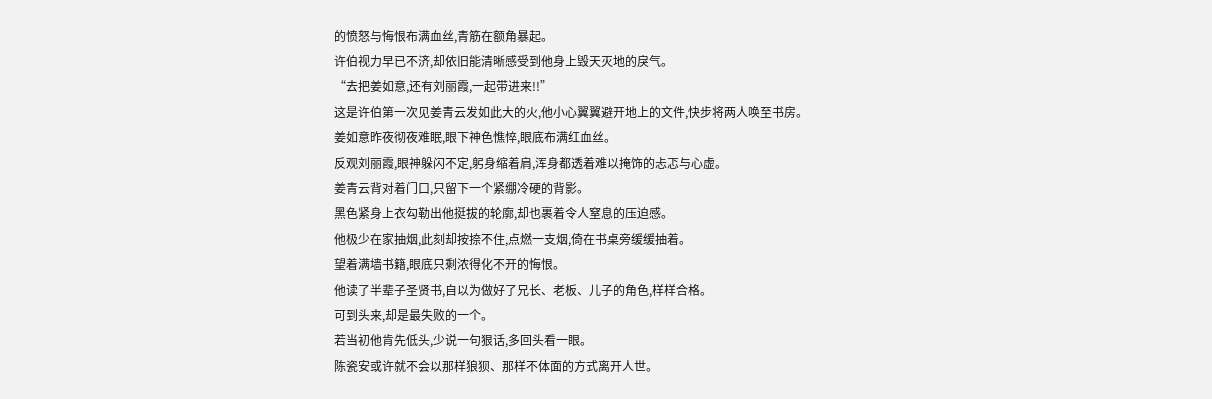的愤怒与悔恨布满血丝,青筋在额角暴起。
许伯视力早已不济,却依旧能清晰感受到他身上毁天灭地的戾气。
“去把姜如意,还有刘丽霞,一起带进来!!”
这是许伯第一次见姜青云发如此大的火,他小心翼翼避开地上的文件,快步将两人唤至书房。
姜如意昨夜彻夜难眠,眼下神色憔悴,眼底布满红血丝。
反观刘丽霞,眼神躲闪不定,躬身缩着肩,浑身都透着难以掩饰的忐忑与心虚。
姜青云背对着门口,只留下一个紧绷冷硬的背影。
黑色紧身上衣勾勒出他挺拔的轮廓,却也裹着令人窒息的压迫感。
他极少在家抽烟,此刻却按捺不住,点燃一支烟,倚在书桌旁缓缓抽着。
望着满墙书籍,眼底只剩浓得化不开的悔恨。
他读了半辈子圣贤书,自以为做好了兄长、老板、儿子的角色,样样合格。
可到头来,却是最失败的一个。
若当初他肯先低头,少说一句狠话,多回头看一眼。
陈瓷安或许就不会以那样狼狈、那样不体面的方式离开人世。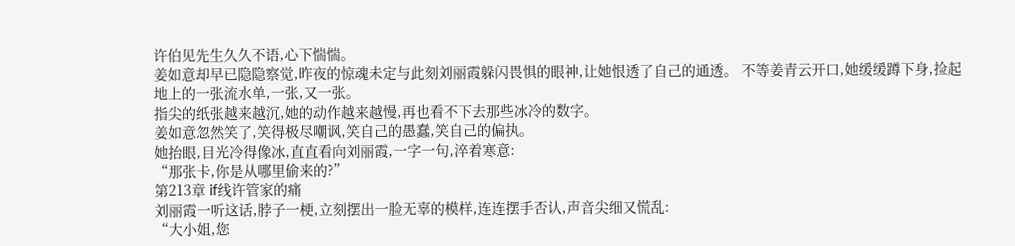许伯见先生久久不语,心下惴惴。
姜如意却早已隐隐察觉,昨夜的惊魂未定与此刻刘丽霞躲闪畏惧的眼神,让她恨透了自己的通透。 不等姜青云开口,她缓缓蹲下身,捡起地上的一张流水单,一张,又一张。
指尖的纸张越来越沉,她的动作越来越慢,再也看不下去那些冰冷的数字。
姜如意忽然笑了,笑得极尽嘲讽,笑自己的愚蠢,笑自己的偏执。
她抬眼,目光冷得像冰,直直看向刘丽霞,一字一句,淬着寒意:
“那张卡,你是从哪里偷来的?”
第213章 if线许管家的痛
刘丽霞一听这话,脖子一梗,立刻摆出一脸无辜的模样,连连摆手否认,声音尖细又慌乱:
“大小姐,您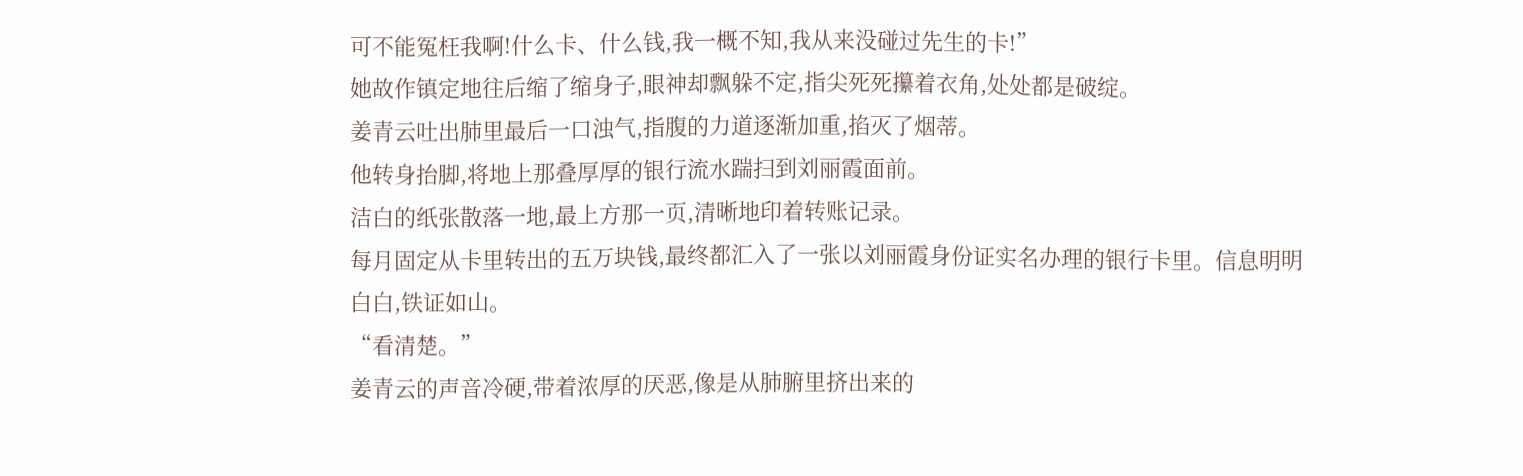可不能冤枉我啊!什么卡、什么钱,我一概不知,我从来没碰过先生的卡!”
她故作镇定地往后缩了缩身子,眼神却飘躲不定,指尖死死攥着衣角,处处都是破绽。
姜青云吐出肺里最后一口浊气,指腹的力道逐渐加重,掐灭了烟蒂。
他转身抬脚,将地上那叠厚厚的银行流水踹扫到刘丽霞面前。
洁白的纸张散落一地,最上方那一页,清晰地印着转账记录。
每月固定从卡里转出的五万块钱,最终都汇入了一张以刘丽霞身份证实名办理的银行卡里。信息明明白白,铁证如山。
“看清楚。”
姜青云的声音冷硬,带着浓厚的厌恶,像是从肺腑里挤出来的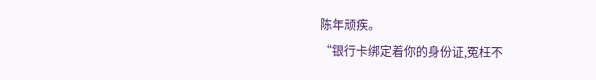陈年顽疾。
“银行卡绑定着你的身份证,冤枉不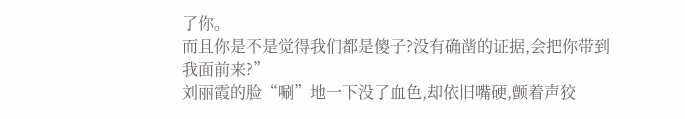了你。
而且你是不是觉得我们都是傻子?没有确凿的证据,会把你带到我面前来?”
刘丽霞的脸“唰”地一下没了血色,却依旧嘴硬,颤着声狡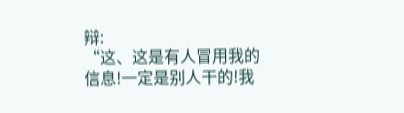辩:
“这、这是有人冒用我的信息!一定是别人干的!我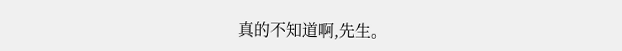真的不知道啊,先生。